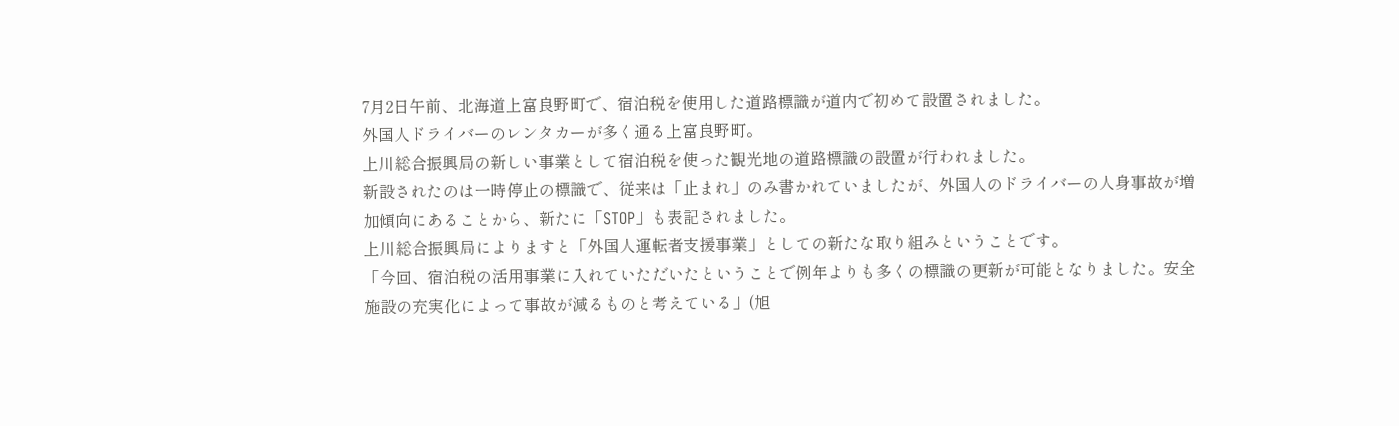7月2日午前、北海道上富良野町で、宿泊税を使用した道路標識が道内で初めて設置されました。
外国人ドライバーのレンタカーが多く通る上富良野町。
上川総合振興局の新しい事業として宿泊税を使った観光地の道路標識の設置が行われました。
新設されたのは一時停止の標識で、従来は「止まれ」のみ書かれていましたが、外国人のドライバーの人身事故が増加傾向にあることから、新たに「STOP」も表記されました。
上川総合振興局によりますと「外国人運転者支援事業」としての新たな取り組みということです。
「今回、宿泊税の活用事業に入れていただいたということで例年よりも多くの標識の更新が可能となりました。安全施設の充実化によって事故が減るものと考えている」(旭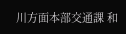川方面本部交通課 和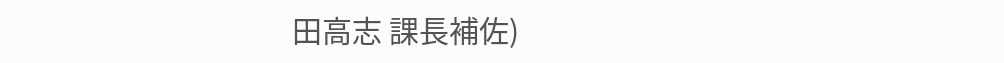田高志 課長補佐)